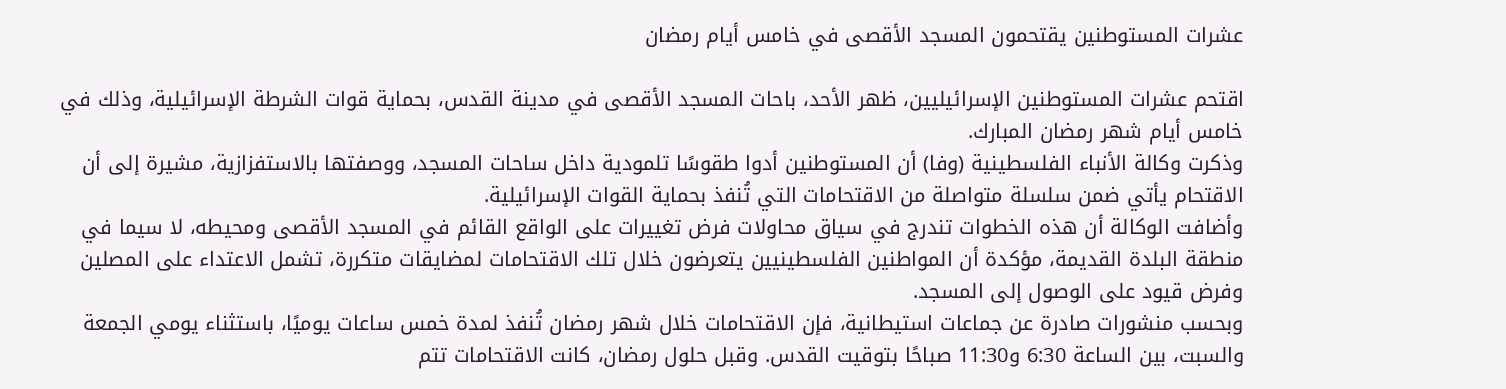عشرات المستوطنين يقتحمون المسجد الأقصى في خامس أيام رمضان

اقتحم عشرات المستوطنين الإسرائيليين، ظهر الأحد، باحات المسجد الأقصى في مدينة القدس، بحماية قوات الشرطة الإسرائيلية، وذلك في خامس أيام شهر رمضان المبارك.
وذكرت وكالة الأنباء الفلسطينية (وفا) أن المستوطنين أدوا طقوسًا تلمودية داخل ساحات المسجد، ووصفتها بالاستفزازية، مشيرة إلى أن الاقتحام يأتي ضمن سلسلة متواصلة من الاقتحامات التي تُنفذ بحماية القوات الإسرائيلية.
وأضافت الوكالة أن هذه الخطوات تندرج في سياق محاولات فرض تغييرات على الواقع القائم في المسجد الأقصى ومحيطه، لا سيما في منطقة البلدة القديمة، مؤكدة أن المواطنين الفلسطينيين يتعرضون خلال تلك الاقتحامات لمضايقات متكررة، تشمل الاعتداء على المصلين وفرض قيود على الوصول إلى المسجد.
وبحسب منشورات صادرة عن جماعات استيطانية، فإن الاقتحامات خلال شهر رمضان تُنفذ لمدة خمس ساعات يوميًا، باستثناء يومي الجمعة والسبت، بين الساعة 6:30 و11:30 صباحًا بتوقيت القدس. وقبل حلول رمضان، كانت الاقتحامات تتم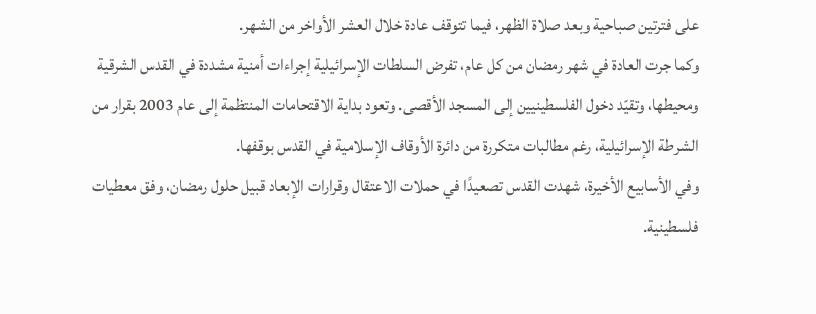على فترتين صباحية وبعد صلاة الظهر، فيما تتوقف عادة خلال العشر الأواخر من الشهر.
وكما جرت العادة في شهر رمضان من كل عام، تفرض السلطات الإسرائيلية إجراءات أمنية مشددة في القدس الشرقية ومحيطها، وتقيّد دخول الفلسطينيين إلى المسجد الأقصى. وتعود بداية الاقتحامات المنتظمة إلى عام 2003 بقرار من الشرطة الإسرائيلية، رغم مطالبات متكررة من دائرة الأوقاف الإسلامية في القدس بوقفها.
وفي الأسابيع الأخيرة، شهدت القدس تصعيدًا في حملات الاعتقال وقرارات الإبعاد قبيل حلول رمضان، وفق معطيات فلسطينية.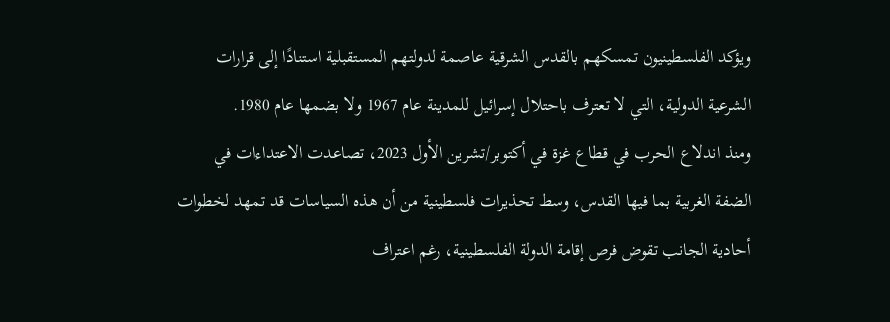ويؤكد الفلسطينيون تمسكهم بالقدس الشرقية عاصمة لدولتهم المستقبلية استنادًا إلى قرارات الشرعية الدولية، التي لا تعترف باحتلال إسرائيل للمدينة عام 1967 ولا بضمها عام 1980.
ومنذ اندلاع الحرب في قطاع غزة في أكتوبر/تشرين الأول 2023، تصاعدت الاعتداءات في الضفة الغربية بما فيها القدس، وسط تحذيرات فلسطينية من أن هذه السياسات قد تمهد لخطوات أحادية الجانب تقوض فرص إقامة الدولة الفلسطينية، رغم اعتراف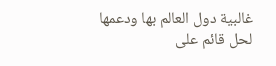غالبية دول العالم بها ودعمها لحل قائم على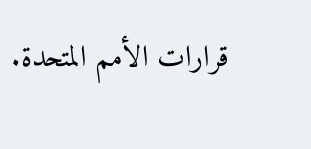قرارات الأمم المتحدة.